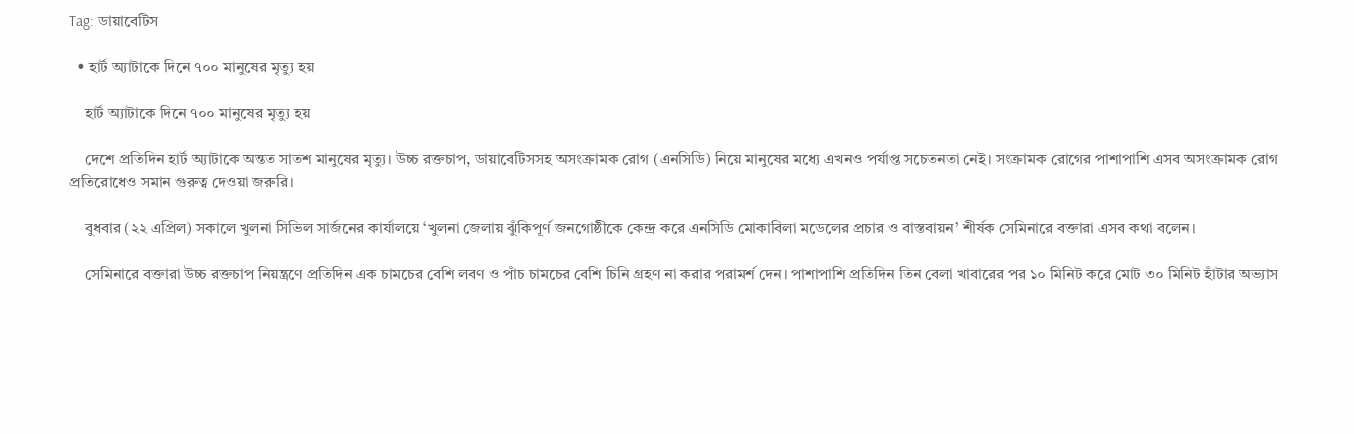Tag: ডায়াবেটিস

  • হার্ট অ্যাটাকে দিনে ৭০০ মানুষের মৃত্যু হয়

    হার্ট অ্যাটাকে দিনে ৭০০ মানুষের মৃত্যু হয়

    দেশে প্রতিদিন হার্ট অ্যাটাকে অন্তত সাতশ মানুষের মৃত্যু। উচ্চ রক্তচাপ, ডায়াবেটিসসহ অসংক্রামক রোগ (এনসিডি) নিয়ে মানুষের মধ্যে এখনও পর্যাপ্ত সচেতনতা নেই। সংক্রামক রোগের পাশাপাশি এসব অসংক্রামক রোগ প্রতিরোধেও সমান গুরুত্ব দেওয়া জরুরি।

    বুধবার (২২ এপ্রিল) সকালে খুলনা সিভিল সার্জনের কার্যালয়ে ‘খুলনা জেলায় ঝুঁকিপূর্ণ জনগোষ্ঠীকে কেন্দ্র করে এনসিডি মোকাবিলা মডেলের প্রচার ও বাস্তবায়ন’ শীর্ষক সেমিনারে বক্তারা এসব কথা বলেন।

    সেমিনারে বক্তারা উচ্চ রক্তচাপ নিয়ন্ত্রণে প্রতিদিন এক চামচের বেশি লবণ ও পাঁচ চামচের বেশি চিনি গ্রহণ না করার পরামর্শ দেন। পাশাপাশি প্রতিদিন তিন বেলা খাবারের পর ১০ মিনিট করে মোট ৩০ মিনিট হাঁটার অভ্যাস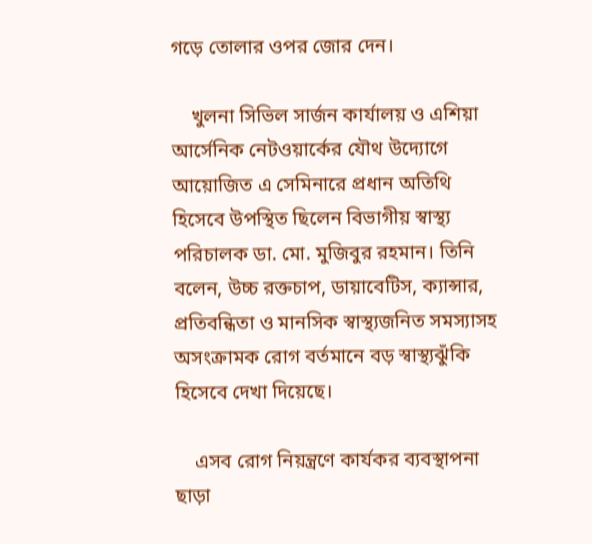গড়ে তোলার ওপর জোর দেন।

    খুলনা সিভিল সার্জন কার্যালয় ও এশিয়া আর্সেনিক নেটওয়ার্কের যৌথ উদ্যোগে আয়োজিত এ সেমিনারে প্রধান অতিথি হিসেবে উপস্থিত ছিলেন বিভাগীয় স্বাস্থ্য পরিচালক ডা. মো. মুজিবুর রহমান। তিনি বলেন, উচ্চ রক্তচাপ, ডায়াবেটিস, ক্যান্সার, প্রতিবন্ধিতা ও মানসিক স্বাস্থ্যজনিত সমস্যাসহ অসংক্রামক রোগ বর্তমানে বড় স্বাস্থ্যঝুঁকি হিসেবে দেখা দিয়েছে।

    এসব রোগ নিয়ন্ত্রণে কার্যকর ব্যবস্থাপনা ছাড়া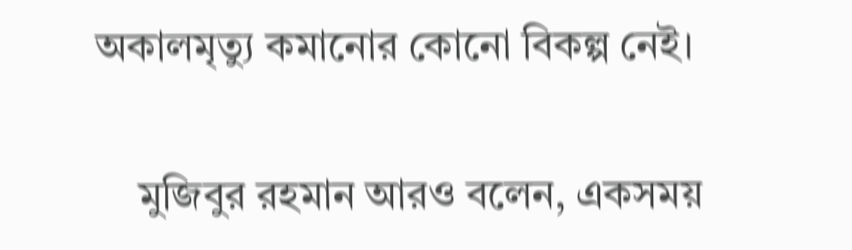অকালমৃত্যু কমানোর কোনো বিকল্প নেই।

    মুজিবুর রহমান আরও বলেন, একসময়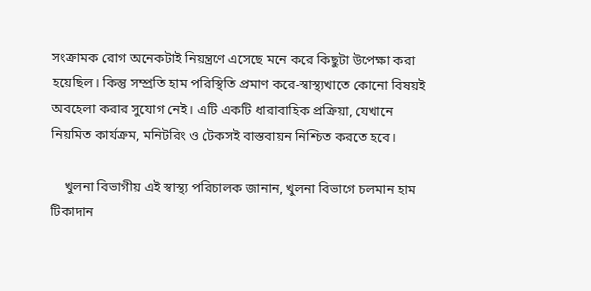সংক্রামক রোগ অনেকটাই নিয়ন্ত্রণে এসেছে মনে করে কিছুটা উপেক্ষা করা হয়েছিল। কিন্তু সম্প্রতি হাম পরিস্থিতি প্রমাণ করে-স্বাস্থ্যখাতে কোনো বিষয়ই অবহেলা করার সুযোগ নেই। এটি একটি ধারাবাহিক প্রক্রিয়া, যেখানে নিয়মিত কার্যক্রম, মনিটরিং ও টেকসই বাস্তবায়ন নিশ্চিত করতে হবে।

    খুলনা বিভাগীয় এই স্বাস্থ্য পরিচালক জানান, খুলনা বিভাগে চলমান হাম টিকাদান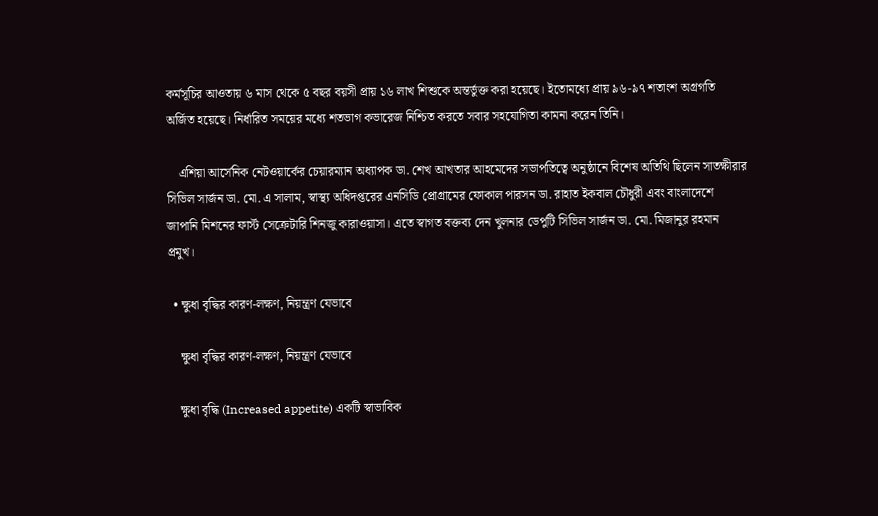কর্মসূচির আওতায় ৬ মাস থেকে ৫ বছর বয়সী প্রায় ১৬ লাখ শিশুকে অন্তর্ভুক্ত করা হয়েছে। ইতোমধ্যে প্রায় ৯৬-৯৭ শতাংশ অগ্রগতি অর্জিত হয়েছে। নির্ধারিত সময়ের মধ্যে শতভাগ কভারেজ নিশ্চিত করতে সবার সহযোগিতা কামনা করেন তিনি।

    এশিয়া আর্সেনিক নেটওয়ার্কের চেয়ারম্যান অধ্যাপক ডা. শেখ আখতার আহমেদের সভাপতিত্বে অনুষ্ঠানে বিশেষ অতিথি ছিলেন সাতক্ষীরার সিভিল সার্জন ডা. মো. এ সালাম, স্বাস্থ্য অধিদপ্তরের এনসিডি প্রোগ্রামের ফোকাল পারসন ডা. রাহাত ইকবাল চৌধুরী এবং বাংলাদেশে জাপানি মিশনের ফার্স্ট সেক্রেটারি শিনজু কারাওয়াসা। এতে স্বাগত বক্তব্য দেন খুলনার ডেপুটি সিভিল সার্জন ডা. মো. মিজানুর রহমান প্রমুখ।

  • ক্ষুধা বৃদ্ধির কারণ-লক্ষণ, নিয়ন্ত্রণ যেভাবে

    ক্ষুধা বৃদ্ধির কারণ-লক্ষণ, নিয়ন্ত্রণ যেভাবে

    ক্ষুধা বৃদ্ধি (Increased appetite) একটি স্বাভাবিক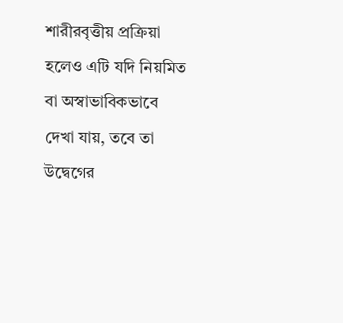শারীরবৃত্তীয় প্রক্রিয়া হলেও এটি যদি নিয়মিত বা অস্বাভাবিকভাবে দেখা যায়, তবে তা উদ্বেগের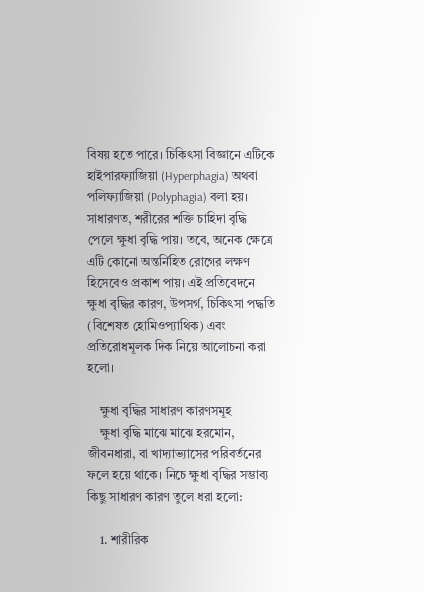বিষয় হতে পারে। চিকিৎসা বিজ্ঞানে এটিকে হাইপারফ্যাজিয়া (Hyperphagia) অথবা পলিফ্যাজিয়া (Polyphagia) বলা হয়। সাধারণত, শরীরের শক্তি চাহিদা বৃদ্ধি পেলে ক্ষুধা বৃদ্ধি পায়। তবে, অনেক ক্ষেত্রে এটি কোনো অন্তর্নিহিত রোগের লক্ষণ হিসেবেও প্রকাশ পায়। এই প্রতিবেদনে ক্ষুধা বৃদ্ধির কারণ, উপসর্গ, চিকিৎসা পদ্ধতি (বিশেষত হোমিওপ্যাথিক) এবং প্রতিরোধমূলক দিক নিয়ে আলোচনা করা হলো।

    ক্ষুধা বৃদ্ধির সাধারণ কারণসমূহ
    ক্ষুধা বৃদ্ধি মাঝে মাঝে হরমোন, জীবনধারা, বা খাদ্যাভ্যাসের পরিবর্তনের ফলে হয়ে থাকে। নিচে ক্ষুধা বৃদ্ধির সম্ভাব্য কিছু সাধারণ কারণ তুলে ধরা হলো:

    1. শারীরিক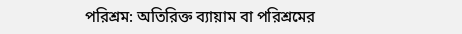পরিশ্রম: অতিরিক্ত ব্যায়াম বা পরিশ্রমের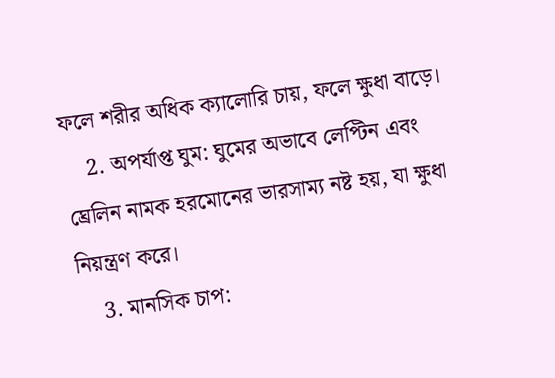ফলে শরীর অধিক ক্যালোরি চায়, ফলে ক্ষুধা বাড়ে।
    2. অপর্যাপ্ত ঘুম: ঘুমের অভাবে লেপ্টিন এবং ঘ্রেলিন নামক হরমোনের ভারসাম্য নষ্ট হয়, যা ক্ষুধা নিয়ন্ত্রণ করে।
    3. মানসিক চাপ: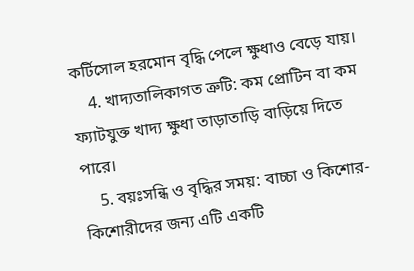কর্টিসোল হরমোন বৃদ্ধি পেলে ক্ষুধাও বেড়ে যায়।
    4. খাদ্যতালিকাগত ত্রুটি: কম প্রোটিন বা কম ফ্যাটযুক্ত খাদ্য ক্ষুধা তাড়াতাড়ি বাড়িয়ে দিতে পারে।
    5. বয়ঃসন্ধি ও বৃদ্ধির সময়: বাচ্চা ও কিশোর-কিশোরীদের জন্য এটি একটি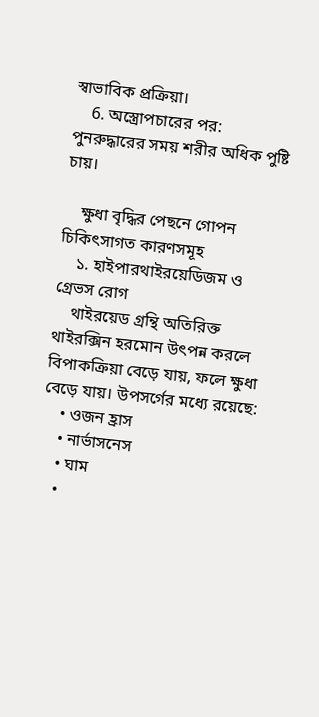স্বাভাবিক প্রক্রিয়া।
    6. অস্ত্রোপচারের পর: পুনরুদ্ধারের সময় শরীর অধিক পুষ্টি চায়।

    ক্ষুধা বৃদ্ধির পেছনে গোপন চিকিৎসাগত কারণসমূহ
    ১. হাইপারথাইরয়েডিজম ও গ্রেভস রোগ
    থাইরয়েড গ্রন্থি অতিরিক্ত থাইরক্সিন হরমোন উৎপন্ন করলে বিপাকক্রিয়া বেড়ে যায়, ফলে ক্ষুধা বেড়ে যায়। উপসর্গের মধ্যে রয়েছে:
    • ওজন হ্রাস
    • নার্ভাসনেস
    • ঘাম
    •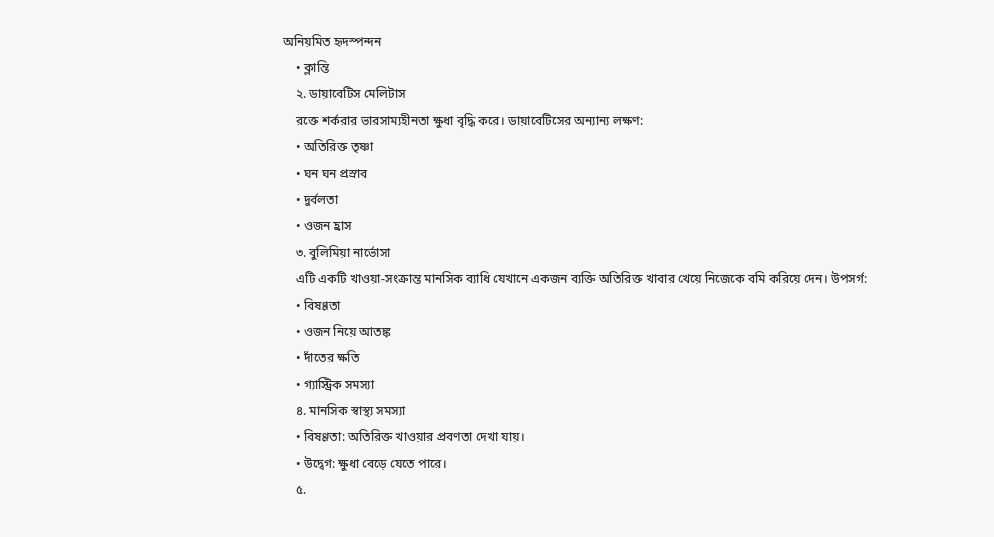অনিয়মিত হৃদস্পন্দন
    • ক্লান্তি
    ২. ডায়াবেটিস মেলিটাস
    রক্তে শর্করার ভারসাম্যহীনতা ক্ষুধা বৃদ্ধি করে। ডায়াবেটিসের অন্যান্য লক্ষণ:
    • অতিরিক্ত তৃষ্ণা
    • ঘন ঘন প্রস্রাব
    • দুর্বলতা
    • ওজন হ্রাস
    ৩. বুলিমিয়া নার্ভোসা
    এটি একটি খাওয়া-সংক্রান্ত মানসিক ব্যাধি যেখানে একজন ব্যক্তি অতিরিক্ত খাবার খেয়ে নিজেকে বমি করিয়ে দেন। উপসর্গ:
    • বিষণ্ণতা
    • ওজন নিয়ে আতঙ্ক
    • দাঁতের ক্ষতি
    • গ্যাস্ট্রিক সমস্যা
    ৪. মানসিক স্বাস্থ্য সমস্যা
    • বিষণ্ণতা: অতিরিক্ত খাওয়ার প্রবণতা দেখা যায়।
    • উদ্বেগ: ক্ষুধা বেড়ে যেতে পারে।
    ৫.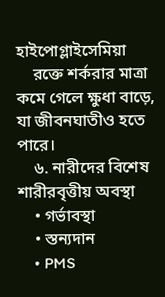হাইপোগ্লাইসেমিয়া
    রক্তে শর্করার মাত্রা কমে গেলে ক্ষুধা বাড়ে, যা জীবনঘাতীও হতে পারে।
    ৬. নারীদের বিশেষ শারীরবৃত্তীয় অবস্থা
    • গর্ভাবস্থা
    • স্তন্যদান
    • PMS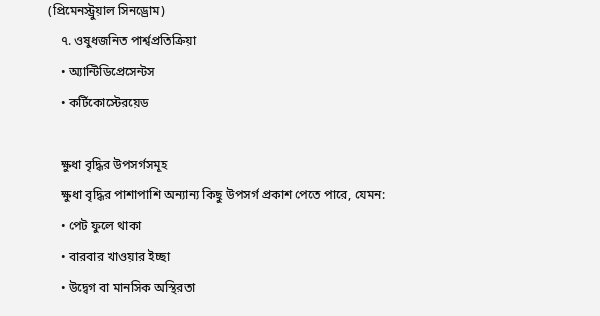(প্রিমেনস্ট্রুয়াল সিনড্রোম)
    ৭. ওষুধজনিত পার্শ্বপ্রতিক্রিয়া
    • অ্যান্টিডিপ্রেসেন্টস
    • কর্টিকোস্টেরয়েড

    ক্ষুধা বৃদ্ধির উপসর্গসমূহ
    ক্ষুধা বৃদ্ধির পাশাপাশি অন্যান্য কিছু উপসর্গ প্রকাশ পেতে পারে, যেমন:
    • পেট ফুলে থাকা
    • বারবার খাওয়ার ইচ্ছা
    • উদ্বেগ বা মানসিক অস্থিরতা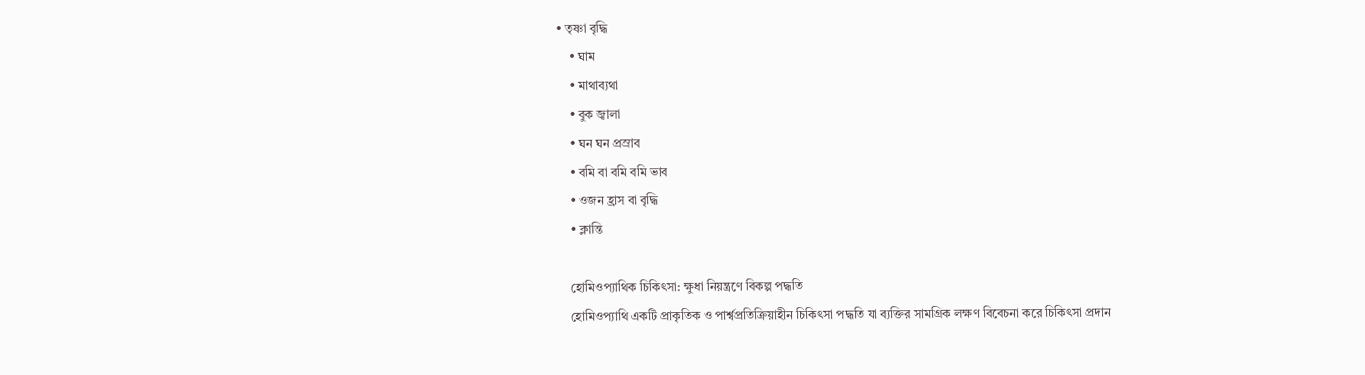• তৃষ্ণা বৃদ্ধি
    • ঘাম
    • মাথাব্যথা
    • বুক জ্বালা
    • ঘন ঘন প্রস্রাব
    • বমি বা বমি বমি ভাব
    • ওজন হ্রাস বা বৃদ্ধি
    • ক্লান্তি

    হোমিওপ্যাথিক চিকিৎসা: ক্ষুধা নিয়ন্ত্রণে বিকল্প পদ্ধতি
    হোমিওপ্যাথি একটি প্রাকৃতিক ও পার্শ্বপ্রতিক্রিয়াহীন চিকিৎসা পদ্ধতি যা ব্যক্তির সামগ্রিক লক্ষণ বিবেচনা করে চিকিৎসা প্রদান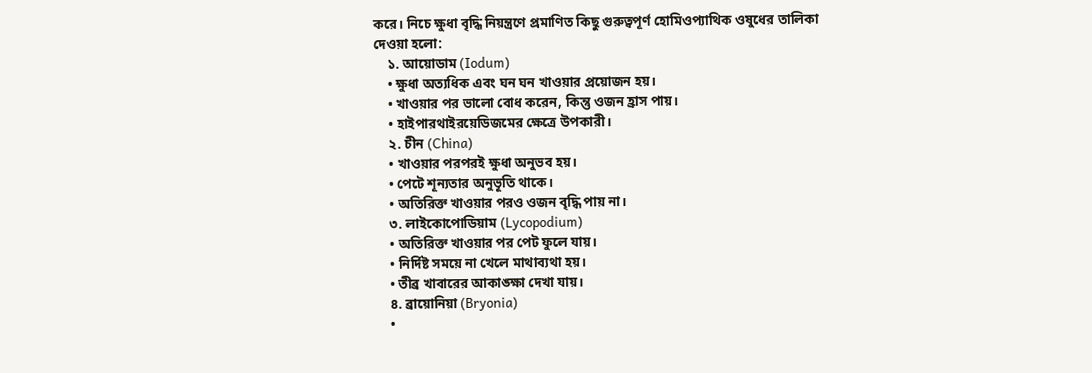করে। নিচে ক্ষুধা বৃদ্ধি নিয়ন্ত্রণে প্রমাণিত কিছু গুরুত্বপূর্ণ হোমিওপ্যাথিক ওষুধের তালিকা দেওয়া হলো:
    ১. আয়োডাম (Iodum)
    • ক্ষুধা অত্যধিক এবং ঘন ঘন খাওয়ার প্রয়োজন হয়।
    • খাওয়ার পর ভালো বোধ করেন, কিন্তু ওজন হ্রাস পায়।
    • হাইপারথাইরয়েডিজমের ক্ষেত্রে উপকারী।
    ২. চীন (China)
    • খাওয়ার পরপরই ক্ষুধা অনুভব হয়।
    • পেটে শূন্যতার অনুভূতি থাকে।
    • অতিরিক্ত খাওয়ার পরও ওজন বৃদ্ধি পায় না।
    ৩. লাইকোপোডিয়াম (Lycopodium)
    • অতিরিক্ত খাওয়ার পর পেট ফুলে যায়।
    • নির্দিষ্ট সময়ে না খেলে মাথাব্যথা হয়।
    • তীব্র খাবারের আকাঙ্ক্ষা দেখা যায়।
    ৪. ব্রায়োনিয়া (Bryonia)
    •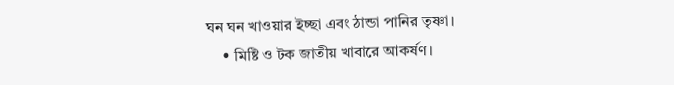ঘন ঘন খাওয়ার ইচ্ছা এবং ঠান্ডা পানির তৃষ্ণা।
    • মিষ্টি ও টক জাতীয় খাবারে আকর্ষণ।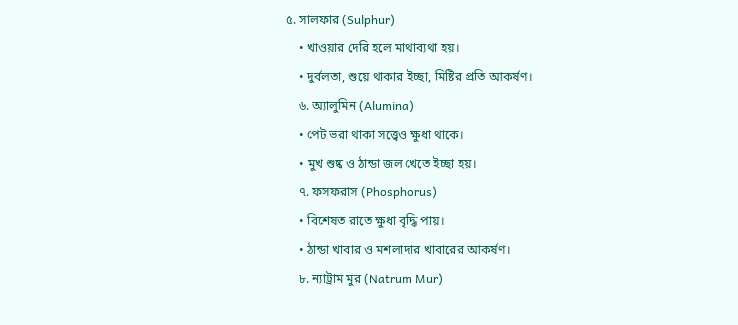৫. সালফার (Sulphur)
    • খাওয়ার দেরি হলে মাথাব্যথা হয়।
    • দুর্বলতা, শুয়ে থাকার ইচ্ছা, মিষ্টির প্রতি আকর্ষণ।
    ৬. অ্যালুমিন (Alumina)
    • পেট ভরা থাকা সত্ত্বেও ক্ষুধা থাকে।
    • মুখ শুষ্ক ও ঠান্ডা জল খেতে ইচ্ছা হয়।
    ৭. ফসফরাস (Phosphorus)
    • বিশেষত রাতে ক্ষুধা বৃদ্ধি পায়।
    • ঠান্ডা খাবার ও মশলাদার খাবারের আকর্ষণ।
    ৮. ন্যাট্রাম মুর (Natrum Mur)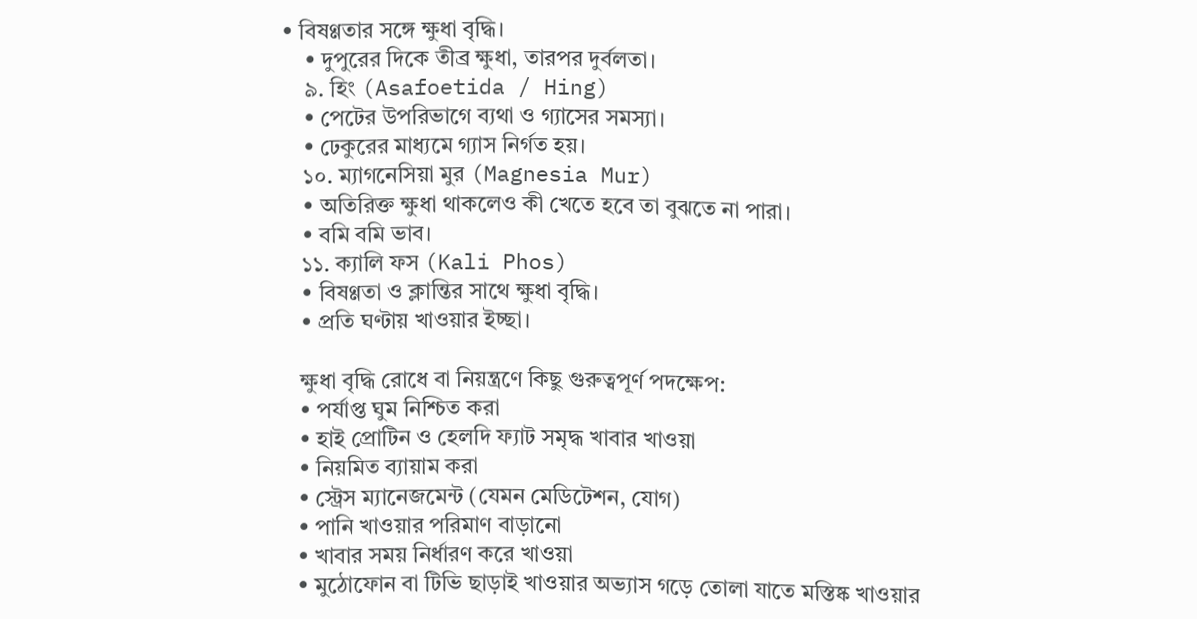• বিষণ্ণতার সঙ্গে ক্ষুধা বৃদ্ধি।
    • দুপুরের দিকে তীব্র ক্ষুধা, তারপর দুর্বলতা।
    ৯. হিং (Asafoetida / Hing)
    • পেটের উপরিভাগে ব্যথা ও গ্যাসের সমস্যা।
    • ঢেকুরের মাধ্যমে গ্যাস নির্গত হয়।
    ১০. ম্যাগনেসিয়া মুর (Magnesia Mur)
    • অতিরিক্ত ক্ষুধা থাকলেও কী খেতে হবে তা বুঝতে না পারা।
    • বমি বমি ভাব।
    ১১. ক্যালি ফস (Kali Phos)
    • বিষণ্ণতা ও ক্লান্তির সাথে ক্ষুধা বৃদ্ধি।
    • প্রতি ঘণ্টায় খাওয়ার ইচ্ছা।

    ক্ষুধা বৃদ্ধি রোধে বা নিয়ন্ত্রণে কিছু গুরুত্বপূর্ণ পদক্ষেপ:
    • পর্যাপ্ত ঘুম নিশ্চিত করা
    • হাই প্রোটিন ও হেলদি ফ্যাট সমৃদ্ধ খাবার খাওয়া
    • নিয়মিত ব্যায়াম করা
    • স্ট্রেস ম্যানেজমেন্ট (যেমন মেডিটেশন, যোগ)
    • পানি খাওয়ার পরিমাণ বাড়ানো
    • খাবার সময় নির্ধারণ করে খাওয়া
    • মুঠোফোন বা টিভি ছাড়াই খাওয়ার অভ্যাস গড়ে তোলা যাতে মস্তিষ্ক খাওয়ার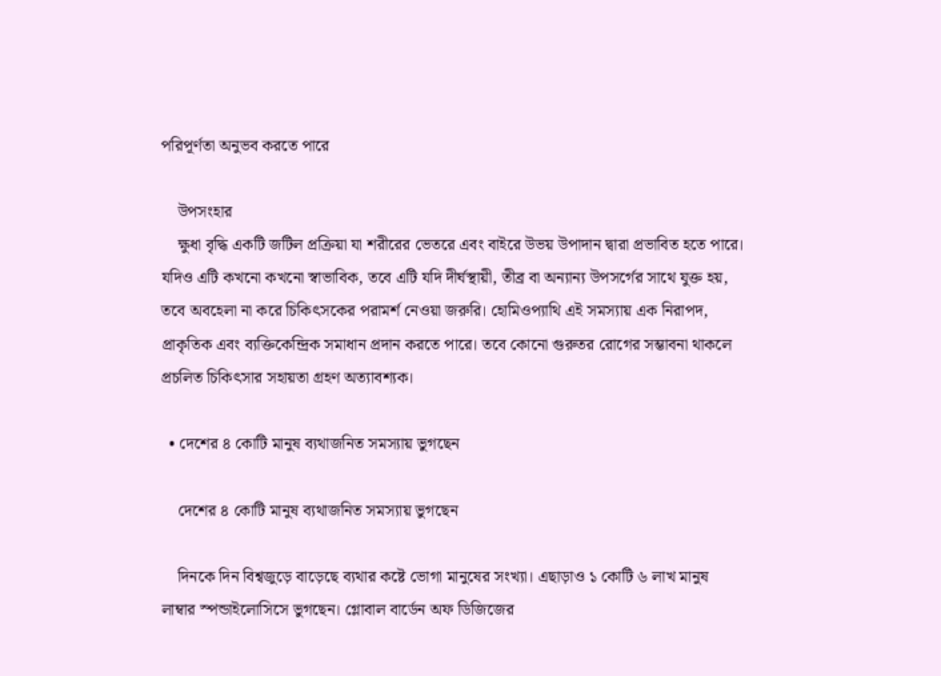পরিপূর্ণতা অনুভব করতে পারে

    উপসংহার
    ক্ষুধা বৃদ্ধি একটি জটিল প্রক্রিয়া যা শরীরের ভেতরে এবং বাইরে উভয় উপাদান দ্বারা প্রভাবিত হতে পারে। যদিও এটি কখনো কখনো স্বাভাবিক, তবে এটি যদি দীর্ঘস্থায়ী, তীব্র বা অন্যান্য উপসর্গের সাথে যুক্ত হয়, তবে অবহেলা না করে চিকিৎসকের পরামর্শ নেওয়া জরুরি। হোমিওপ্যাথি এই সমস্যায় এক নিরাপদ, প্রাকৃতিক এবং ব্যক্তিকেন্দ্রিক সমাধান প্রদান করতে পারে। তবে কোনো গুরুতর রোগের সম্ভাবনা থাকলে প্রচলিত চিকিৎসার সহায়তা গ্রহণ অত্যাবশ্যক।

  • দেশের ৪ কোটি মানুষ ব্যথাজনিত সমস্যায় ভুগছেন

    দেশের ৪ কোটি মানুষ ব্যথাজনিত সমস্যায় ভুগছেন

    দিনকে দিন বিশ্বজুড়ে বাড়েছে ব্যথার কষ্টে ভোগা মানুষের সংখ্যা। এছাড়াও ১ কোটি ৬ লাখ মানুষ লাম্বার স্পন্ডাইলোসিসে ভুগছেন। গ্লোবাল বার্ডেন অফ ডিজিজের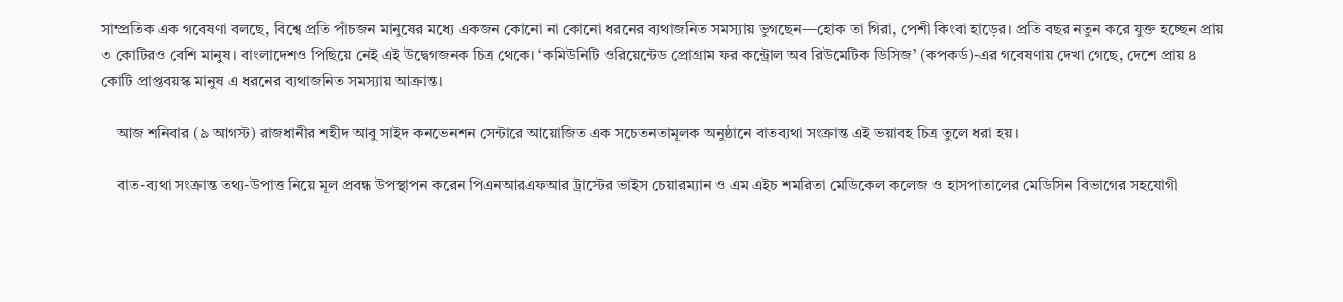সাম্প্রতিক এক গবেষণা বলছে, বিশ্বে প্রতি পাঁচজন মানুষের মধ্যে একজন কোনো না কোনো ধরনের ব্যথাজনিত সমস্যায় ভুগছেন—হোক তা গিরা, পেশী কিংবা হাড়ের। প্রতি বছর নতুন করে যুক্ত হচ্ছেন প্রায় ৩ কোটিরও বেশি মানুষ। বাংলাদেশও পিছিয়ে নেই এই উদ্বেগজনক চিত্র থেকে। ‘কমিউনিটি ওরিয়েন্টেড প্রোগ্রাম ফর কন্ট্রোল অব রিউমেটিক ডিসিজ’ (কপকর্ড)-এর গবেষণায় দেখা গেছে, দেশে প্রায় ৪ কোটি প্রাপ্তবয়স্ক মানুষ এ ধরনের ব্যথাজনিত সমস্যায় আক্রান্ত।

    আজ শনিবার (৯ আগস্ট) রাজধানীর শহীদ আবু সাইদ কনভেনশন সেন্টারে আয়োজিত এক সচেতনতামূলক অনুষ্ঠানে বাতব্যথা সংক্রান্ত এই ভয়াবহ চিত্র তুলে ধরা হয়।

    বাত-ব্যথা সংক্রান্ত তথ্য-উপাত্ত নিয়ে মূল প্রবন্ধ উপস্থাপন করেন পিএনআরএফআর ট্রাস্টের ভাইস চেয়ারম্যান ও এম এইচ শমরিতা মেডিকেল কলেজ ও হাসপাতালের মেডিসিন বিভাগের সহযোগী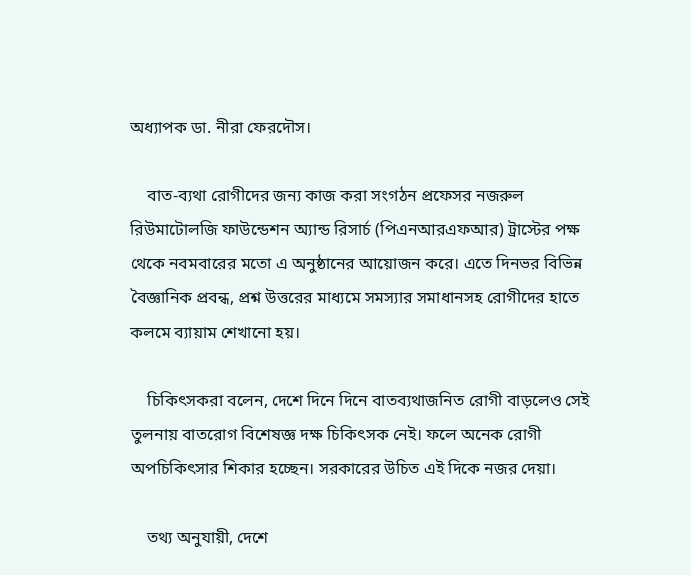অধ্যাপক ডা. নীরা ফেরদৌস।

    বাত-ব্যথা রোগীদের জন্য কাজ করা সংগঠন প্রফেসর নজরুল রিউমাটোলজি ফাউন্ডেশন অ্যান্ড রিসার্চ (পিএনআরএফআর) ট্রাস্টের পক্ষ থেকে নবমবারের মতো এ অনুষ্ঠানের আয়োজন করে। এতে দিনভর বিভিন্ন বৈজ্ঞানিক প্রবন্ধ, প্রশ্ন উত্তরের মাধ্যমে সমস্যার সমাধানসহ রোগীদের হাতে কলমে ব্যায়াম শেখানো হয়।

    চিকিৎসকরা বলেন, দেশে দিনে দিনে বাতব্যথাজনিত রোগী বাড়লেও সেই তুলনায় বাতরোগ বিশেষজ্ঞ দক্ষ চিকিৎসক নেই। ফলে অনেক রোগী অপচিকিৎসার শিকার হচ্ছেন। সরকারের উচিত এই দিকে নজর দেয়া।

    তথ্য অনুযায়ী, দেশে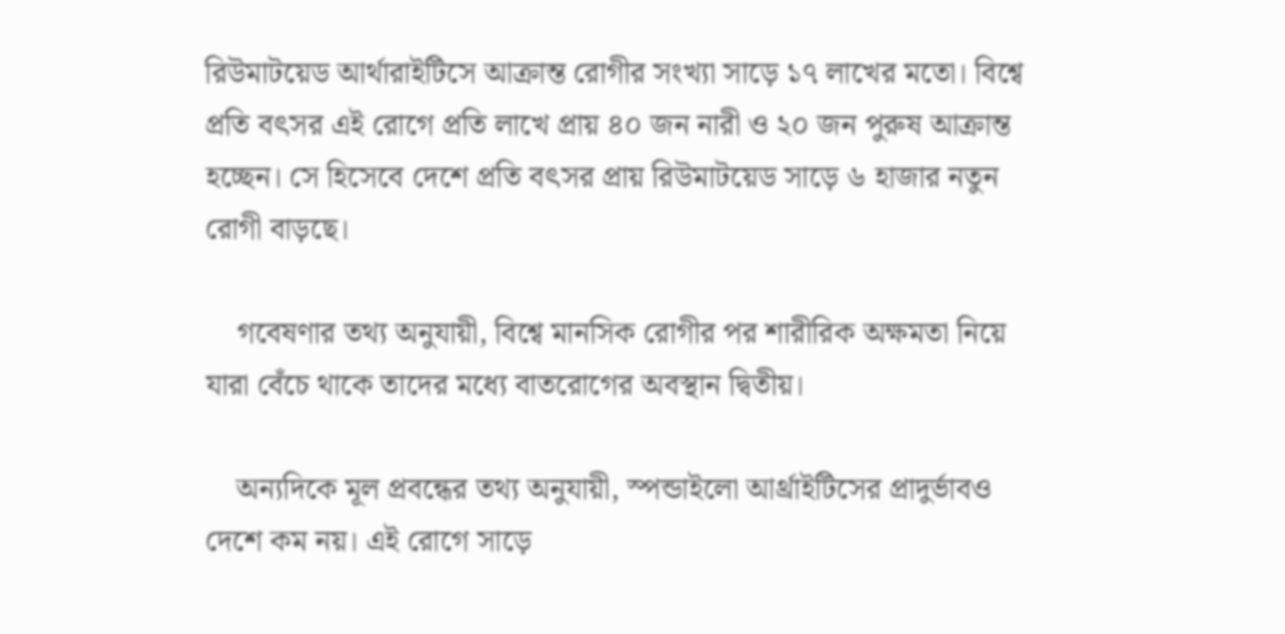রিউমাটয়েড আর্থারাইটিসে আক্রান্ত রোগীর সংখ্যা সাড়ে ১৭ লাখের মতো। বিশ্বে প্রতি বৎসর এই রোগে প্রতি লাখে প্রায় ৪০ জন নারী ও ২০ জন পুরুষ আক্রান্ত হচ্ছেন। সে হিসেবে দেশে প্রতি বৎসর প্রায় রিউমাটয়েড সাড়ে ৬ হাজার নতুন রোগী বাড়ছে।

    গবেষণার তথ্য অনুযায়ী, বিশ্বে মানসিক রোগীর পর শারীরিক অক্ষমতা নিয়ে যারা বেঁচে থাকে তাদের মধ্যে বাতরোগের অবস্থান দ্বিতীয়।

    অন্যদিকে মূল প্রবন্ধের তথ্য অনুযায়ী, স্পন্ডাইলো আর্থ্রাইটিসের প্রাদুর্ভাবও দেশে কম নয়। এই রোগে সাড়ে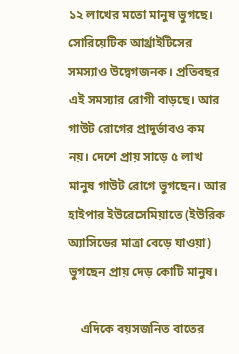১২ লাখের মতো মানুষ ভুগছে। সোরিয়েটিক আর্থ্রাইটিসের সমস্যাও উদ্বেগজনক। প্রতিবছর এই সমস্যার রোগী বাড়ছে। আর গাউট রোগের প্রাদুর্ভাবও কম নয়। দেশে প্রায় সাড়ে ৫ লাখ মানুষ গাউট রোগে ভুগছেন। আর হাইপার ইউরেসেমিয়াতে (ইউরিক অ্যাসিডের মাত্রা বেড়ে যাওয়া) ভুগছেন প্রায় দেড় কোটি মানুষ।

    এদিকে বয়সজনিত বাতের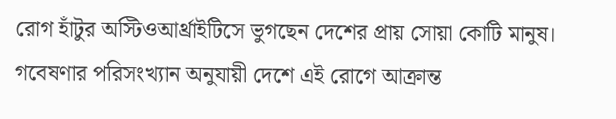রোগ হাঁটুর অস্টিওআর্থ্রাইটিসে ভুগছেন দেশের প্রায় সোয়া কোটি মানুষ। গবেষণার পরিসংখ্যান অনুযায়ী দেশে এই রোগে আক্রান্ত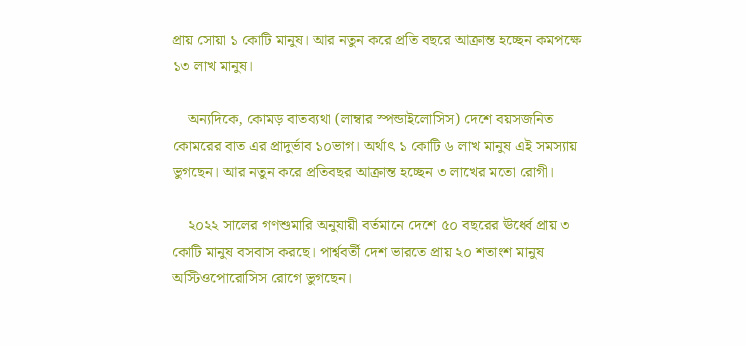প্রায় সোয়া ১ কোটি মানুষ। আর নতুন করে প্রতি বছরে আক্রান্ত হচ্ছেন কমপক্ষে ১৩ লাখ মানুষ।

    অন্যদিকে, কোমড় বাতব্যথা (লাম্বার স্পন্ডাইলোসিস) দেশে বয়সজনিত কোমরের বাত এর প্রাদুর্ভাব ১০ভাগ। অর্থাৎ ১ কোটি ৬ লাখ মানুষ এই সমস্যায় ভুগছেন। আর নতুন করে প্রতিবছর আক্রান্ত হচ্ছেন ৩ লাখের মতো রোগী।

    ২০২২ সালের গণশুমারি অনুযায়ী বর্তমানে দেশে ৫০ বছরের ঊর্ধ্বে প্রায় ৩ কোটি মানুষ বসবাস করছে। পার্শ্ববর্তী দেশ ভারতে প্রায় ২০ শতাংশ মানুষ অস্টিওপোরোসিস রোগে ভুগছেন।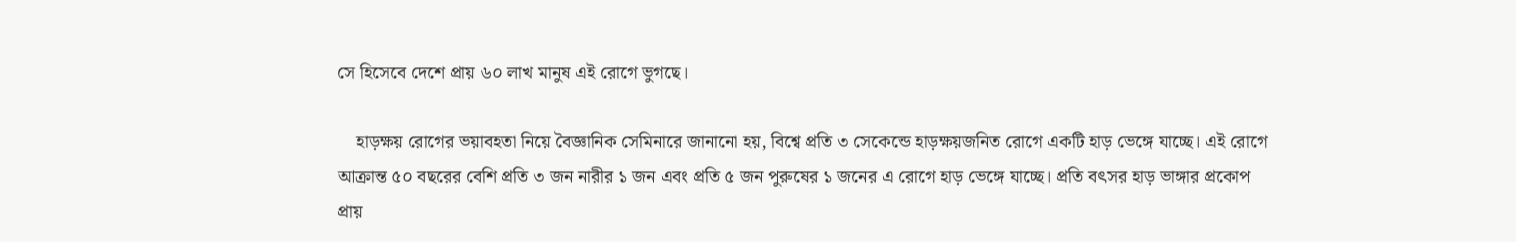সে হিসেবে দেশে প্রায় ৬০ লাখ মানুষ এই রোগে ভুগছে।

    হাড়ক্ষয় রোগের ভয়াবহতা নিয়ে বৈজ্ঞানিক সেমিনারে জানানো হয়, বিশ্বে প্রতি ৩ সেকেন্ডে হাড়ক্ষয়জনিত রোগে একটি হাড় ভেঙ্গে যাচ্ছে। এই রোগে আক্রান্ত ৫০ বছরের বেশি প্রতি ৩ জন নারীর ১ জন এবং প্রতি ৫ জন পুরুষের ১ জনের এ রোগে হাড় ভেঙ্গে যাচ্ছে। প্রতি বৎসর হাড় ভাঙ্গার প্রকোপ প্রায়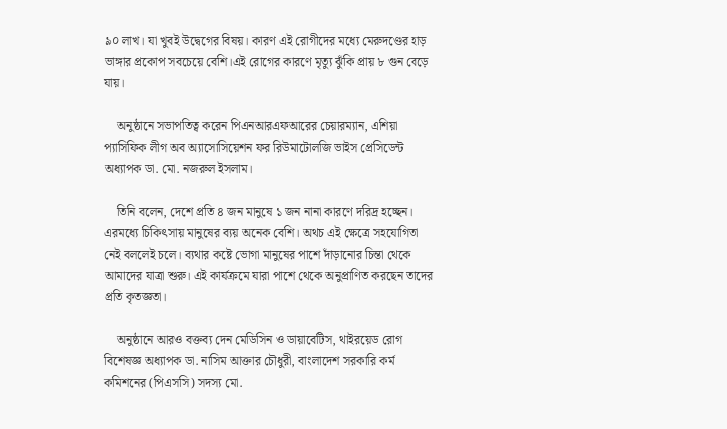৯০ লাখ। যা খুবই উদ্বেগের বিষয়। কারণ এই রোগীদের মধ্যে মেরুদণ্ডের হাড় ভাঙ্গার প্রকোপ সবচেয়ে বেশি।এই রোগের কারণে মৃত্যু ঝুঁকি প্রায় ৮ গুন বেড়ে যায়।

    অনুষ্ঠানে সভাপতিত্ব করেন পিএনআরএফআরের চেয়ারম্যান, এশিয়া প্যাসিফিক লীগ অব অ্যাসোসিয়েশন ফর রিউমাটোলজি ভাইস প্রেসিডেন্ট অধ্যাপক ডা. মো. নজরুল ইসলাম।

    তিনি বলেন, দেশে প্রতি ৪ জন মানুষে ১ জন নানা কারণে দরিদ্র হচ্ছেন। এরমধ্যে চিকিৎসায় মানুষের ব্যয় অনেক বেশি। অথচ এই ক্ষেত্রে সহযোগিতা নেই বললেই চলে। ব্যথার কষ্টে ভোগা মানুষের পাশে দাঁড়ানোর চিন্তা থেকে আমাদের যাত্রা শুরু। এই কার্যক্রমে যারা পাশে থেকে অনুপ্রাণিত করছেন তাদের প্রতি কৃতজ্ঞতা।

    অনুষ্ঠানে আরও বক্তব্য দেন মেডিসিন ও ডায়াবেটিস, থাইরয়েড রোগ বিশেষজ্ঞ অধ্যাপক ডা. নাসিম আক্তার চৌধুরী, বাংলাদেশ সরকারি কর্ম কমিশনের (পিএসসি) সদস্য মো.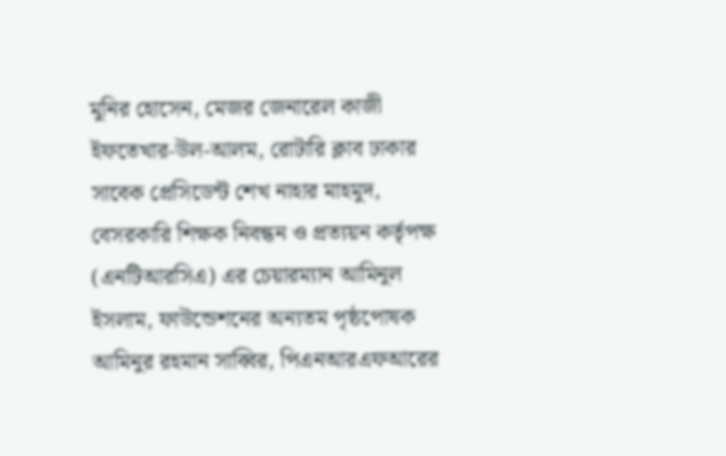মুনির হোসেন, মেজর জেনারেল কাজী ইফতেখার-উল-আলম, রোটারি ক্লাব ঢাকার সাবেক প্রেসিডেন্ট শেখ নাহার মাহমুদ, বেসরকারি শিক্ষক নিবন্ধন ও প্রত্যয়ন কর্তৃপক্ষ (এনটিআরসিএ) এর চেয়ারম্যান আমিনুল ইসলাম, ফাউন্ডেশনের অন্যতম পৃষ্ঠপোষক আমিনুর রহমান সাব্বির, পিএনআরএফআরের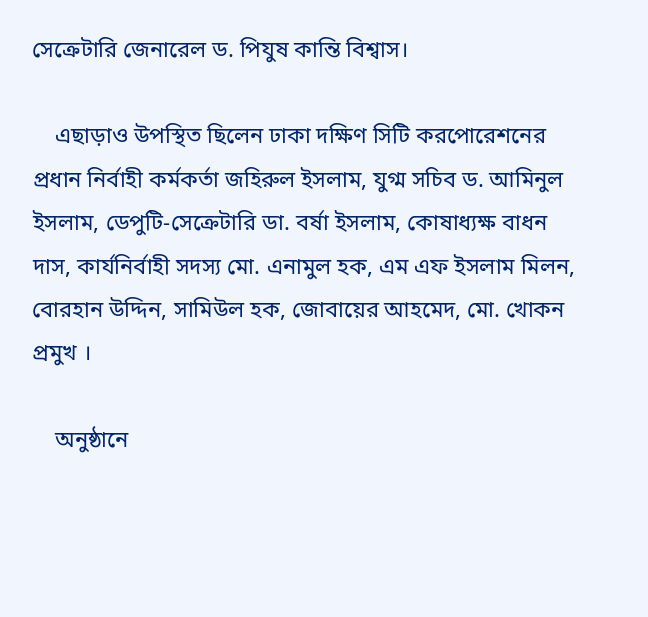সেক্রেটারি জেনারেল ড. পিযুষ কান্তি বিশ্বাস।

    এছাড়াও উপস্থিত ছিলেন ঢাকা দক্ষিণ সিটি করপোরেশনের প্রধান নির্বাহী কর্মকর্তা জহিরুল ইসলাম, যুগ্ম সচিব ড. আমিনুল ইসলাম, ডেপুটি-সেক্রেটারি ডা. বর্ষা ইসলাম, কোষাধ্যক্ষ বাধন দাস, কার্যনির্বাহী সদস্য মো. এনামুল হক, এম এফ ইসলাম মিলন, বোরহান উদ্দিন, সামিউল হক, জোবায়ের আহমেদ, মো. খোকন প্রমুখ ।

    অনুষ্ঠানে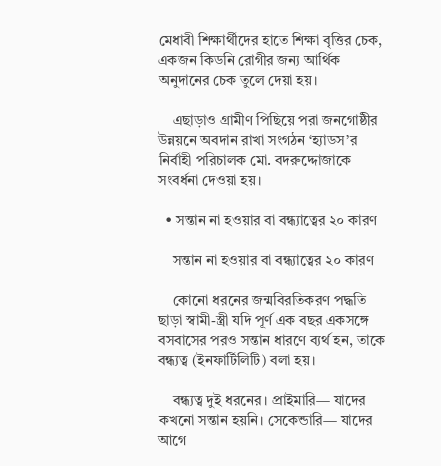মেধাবী শিক্ষার্থীদের হাতে শিক্ষা বৃত্তির চেক, একজন কিডনি রোগীর জন্য আর্থিক অনুদানের চেক তুলে দেয়া হয়।

    এছাড়াও গ্রামীণ পিছিয়ে পরা জনগোষ্ঠীর উন্নয়নে অবদান রাখা সংগঠন ‘হ্যাডস’র নির্বাহী পরিচালক মো. বদরুদ্দোজাকে সংবর্ধনা দেওয়া হয়।

  • সন্তান না হওয়ার বা বন্ধ্যাত্বের ২০ কারণ

    সন্তান না হওয়ার বা বন্ধ্যাত্বের ২০ কারণ

    কোনো ধরনের জন্মবিরতিকরণ পদ্ধতি ছাড়া স্বামী-স্ত্রী যদি পূর্ণ এক বছর একসঙ্গে বসবাসের পরও সন্তান ধারণে ব্যর্থ হন, তাকে বন্ধ্যত্ব (ইনফার্টিলিটি) বলা হয়।

    বন্ধ্যত্ব দুই ধরনের। প্রাইমারি— যাদের কখনো সন্তান হয়নি। সেকেন্ডারি— যাদের আগে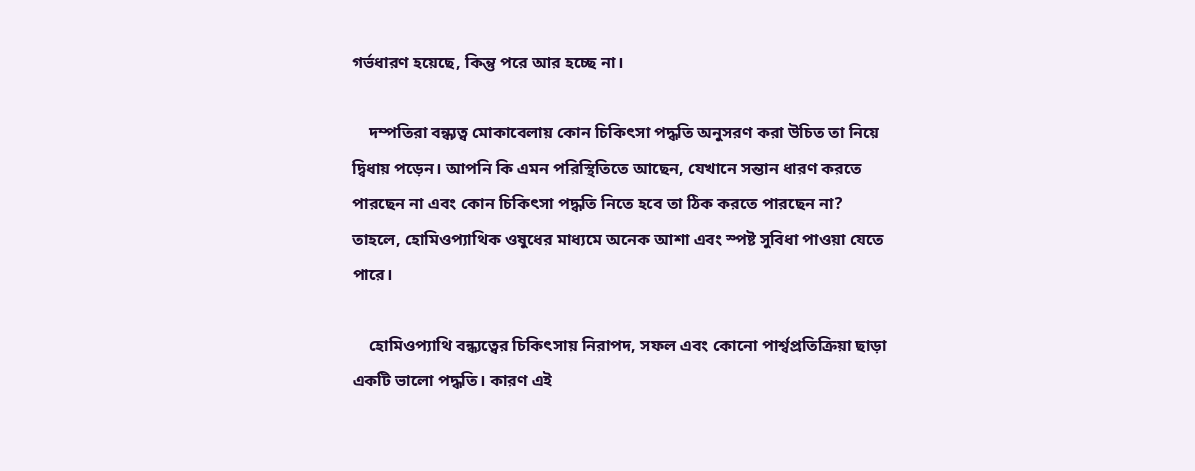গর্ভধারণ হয়েছে, কিন্তু পরে আর হচ্ছে না।

    দম্পতিরা বন্ধ্যত্ব মোকাবেলায় কোন চিকিৎসা পদ্ধতি অনুসরণ করা উচিত তা নিয়ে দ্বিধায় পড়েন। আপনি কি এমন পরিস্থিতিতে আছেন, যেখানে সন্তান ধারণ করতে পারছেন না এবং কোন চিকিৎসা পদ্ধতি নিতে হবে তা ঠিক করতে পারছেন না? তাহলে, হোমিওপ্যাথিক ওষুধের মাধ্যমে অনেক আশা এবং স্পষ্ট সুবিধা পাওয়া যেতে পারে।

    হোমিওপ্যাথি বন্ধ্যত্বের চিকিৎসায় নিরাপদ, সফল এবং কোনো পার্শ্বপ্রতিক্রিয়া ছাড়া একটি ভালো পদ্ধতি। কারণ এই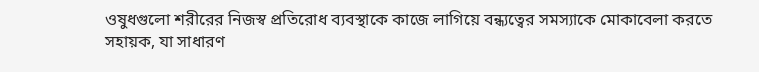ওষুধগুলো শরীরের নিজস্ব প্রতিরোধ ব্যবস্থাকে কাজে লাগিয়ে বন্ধ্যত্বের সমস্যাকে মোকাবেলা করতে সহায়ক, যা সাধারণ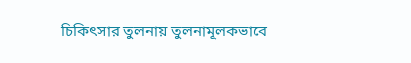চিকিৎসার তুলনায় তুলনামূলকভাবে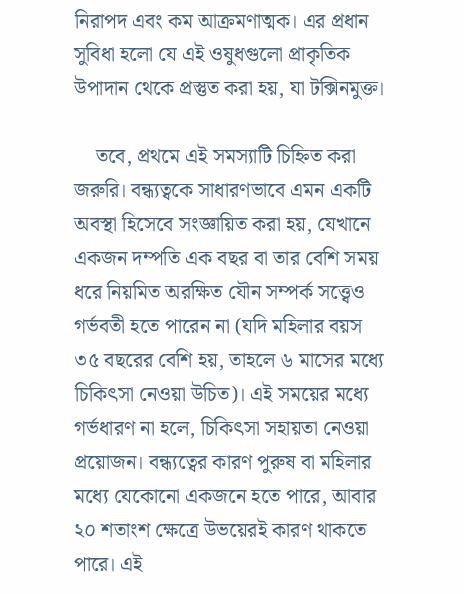নিরাপদ এবং কম আক্রমণাত্মক। এর প্রধান সুবিধা হলো যে এই ওষুধগুলো প্রাকৃতিক উপাদান থেকে প্রস্তুত করা হয়, যা টক্সিনমুক্ত।

    তবে, প্রথমে এই সমস্যাটি চিহ্নিত করা জরুরি। বন্ধ্যত্বকে সাধারণভাবে এমন একটি অবস্থা হিসেবে সংজ্ঞায়িত করা হয়, যেখানে একজন দম্পতি এক বছর বা তার বেশি সময় ধরে নিয়মিত অরক্ষিত যৌন সম্পর্ক সত্ত্বেও গর্ভবতী হতে পারেন না (যদি মহিলার বয়স ৩৫ বছরের বেশি হয়, তাহলে ৬ মাসের মধ্যে চিকিৎসা নেওয়া উচিত)। এই সময়ের মধ্যে গর্ভধারণ না হলে, চিকিৎসা সহায়তা নেওয়া প্রয়োজন। বন্ধ্যত্বের কারণ পুরুষ বা মহিলার মধ্যে যেকোনো একজনে হতে পারে, আবার ২০ শতাংশ ক্ষেত্রে উভয়েরই কারণ থাকতে পারে। এই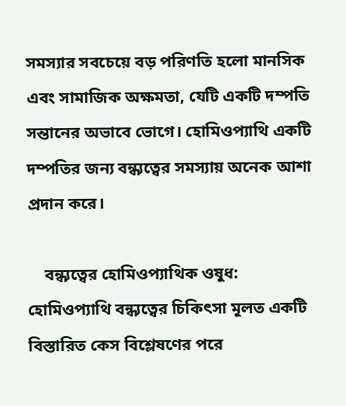সমস্যার সবচেয়ে বড় পরিণতি হলো মানসিক এবং সামাজিক অক্ষমতা, যেটি একটি দম্পতি সন্তানের অভাবে ভোগে। হোমিওপ্যাথি একটি দম্পতির জন্য বন্ধ্যত্বের সমস্যায় অনেক আশা প্রদান করে।

    বন্ধ্যত্বের হোমিওপ্যাথিক ওষুধ: হোমিওপ্যাথি বন্ধ্যত্বের চিকিৎসা মূলত একটি বিস্তারিত কেস বিশ্লেষণের পরে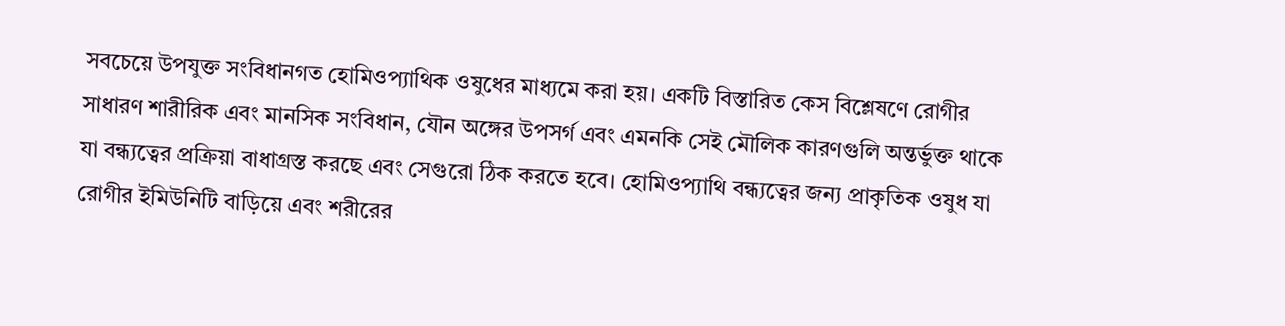সবচেয়ে উপযুক্ত সংবিধানগত হোমিওপ্যাথিক ওষুধের মাধ্যমে করা হয়। একটি বিস্তারিত কেস বিশ্লেষণে রোগীর সাধারণ শারীরিক এবং মানসিক সংবিধান, যৌন অঙ্গের উপসর্গ এবং এমনকি সেই মৌলিক কারণগুলি অন্তর্ভুক্ত থাকে যা বন্ধ্যত্বের প্রক্রিয়া বাধাগ্রস্ত করছে এবং সেগুরো ঠিক করতে হবে। হোমিওপ্যাথি বন্ধ্যত্বের জন্য প্রাকৃতিক ওষুধ যা রোগীর ইমিউনিটি বাড়িয়ে এবং শরীরের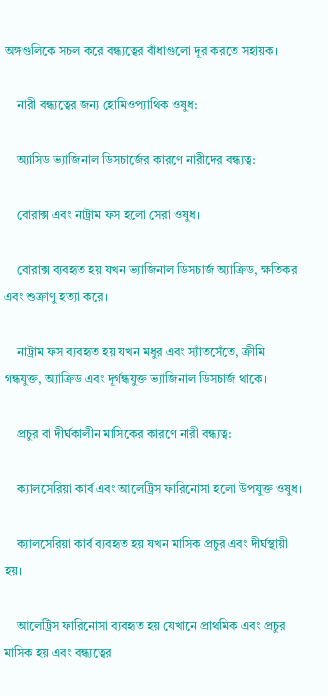অঙ্গগুলিকে সচল করে বন্ধ্যত্বের বাঁধাগুলো দূর করতে সহায়ক।

    নারী বন্ধ্যত্বের জন্য হোমিওপ্যাথিক ওষুধ:

    অ্যাসিড ভ্যাজিনাল ডিসচার্জের কারণে নারীদের বন্ধ্যত্ব:

    বোরাক্স এবং নাট্রাম ফস হলো সেরা ওষুধ।

    বোরাক্স ব্যবহৃত হয় যখন ভ্যাজিনাল ডিসচার্জ অ্যাক্রিড, ক্ষতিকর এবং শুক্রাণু হত্যা করে।

    নাট্রাম ফস ব্যবহৃত হয় যখন মধুর এবং স্যাঁতসেঁতে, ক্রীমি গন্ধযুক্ত, অ্যাক্রিড এবং দূর্গন্ধযুক্ত ভ্যাজিনাল ডিসচার্জ থাকে।

    প্রচুর বা দীর্ঘকালীন মাসিকের কারণে নারী বন্ধ্যত্ব:

    ক্যালসেরিয়া কার্ব এবং আলেট্রিস ফারিনোসা হলো উপযুক্ত ওষুধ।

    ক্যালসেরিয়া কার্ব ব্যবহৃত হয় যখন মাসিক প্রচুর এবং দীর্ঘস্থায়ী হয়।

    আলেট্রিস ফারিনোসা ব্যবহৃত হয় যেখানে প্রাথমিক এবং প্রচুর মাসিক হয় এবং বন্ধ্যত্বের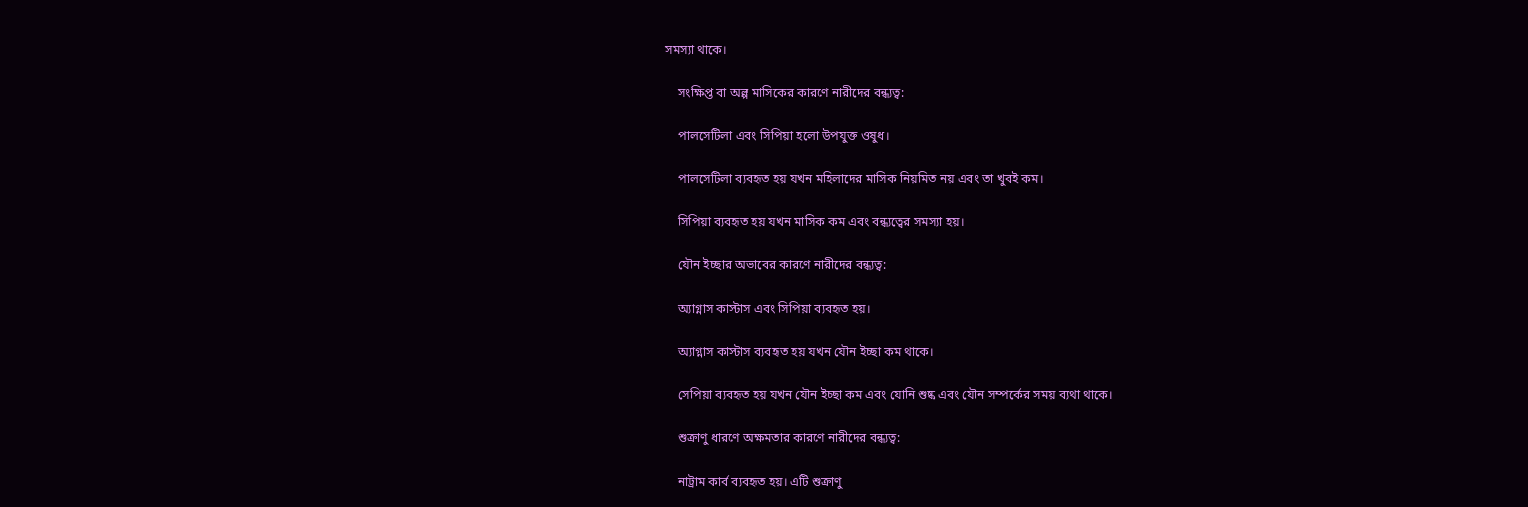সমস্যা থাকে।

    সংক্ষিপ্ত বা অল্প মাসিকের কারণে নারীদের বন্ধ্যত্ব:

    পালসেটিলা এবং সিপিয়া হলো উপযুক্ত ওষুধ।

    পালসেটিলা ব্যবহৃত হয় যখন মহিলাদের মাসিক নিয়মিত নয় এবং তা খুবই কম।

    সিপিয়া ব্যবহৃত হয় যখন মাসিক কম এবং বন্ধ্যত্বের সমস্যা হয়।

    যৌন ইচ্ছার অভাবের কারণে নারীদের বন্ধ্যত্ব:

    অ্যাগ্নাস কাস্টাস এবং সিপিয়া ব্যবহৃত হয়।

    অ্যাগ্নাস কাস্টাস ব্যবহৃত হয় যখন যৌন ইচ্ছা কম থাকে।

    সেপিয়া ব্যবহৃত হয় যখন যৌন ইচ্ছা কম এবং যোনি শুষ্ক এবং যৌন সম্পর্কের সময় ব্যথা থাকে।

    শুক্রাণু ধারণে অক্ষমতার কারণে নারীদের বন্ধ্যত্ব:

    নাট্রাম কার্ব ব্যবহৃত হয়। এটি শুক্রাণু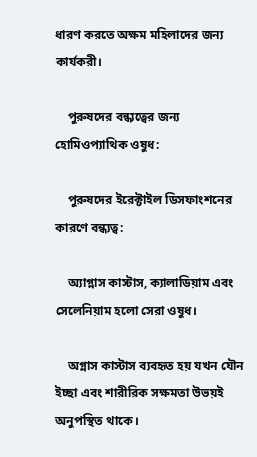ধারণ করতে অক্ষম মহিলাদের জন্য কার্যকরী।

    পুরুষদের বন্ধ্যত্বের জন্য হোমিওপ্যাথিক ওষুধ:

    পুরুষদের ইরেক্টাইল ডিসফাংশনের কারণে বন্ধ্যত্ব:

    অ্যাগ্নাস কাস্টাস, ক্যালাডিয়াম এবং সেলেনিয়াম হলো সেরা ওষুধ।

    অগ্নাস কাস্টাস ব্যবহৃত হয় যখন যৌন ইচ্ছা এবং শারীরিক সক্ষমতা উভয়ই অনুপস্থিত থাকে।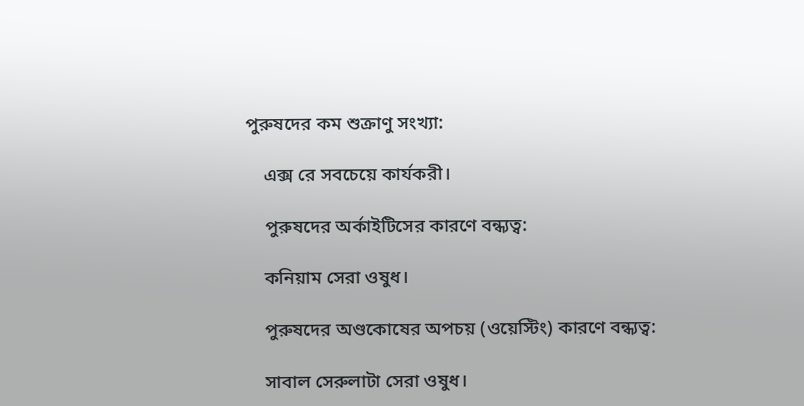পুরুষদের কম শুক্রাণু সংখ্যা:

    এক্স রে সবচেয়ে কার্যকরী।

    পুরুষদের অর্কাইটিসের কারণে বন্ধ্যত্ব:

    কনিয়াম সেরা ওষুধ।

    পুরুষদের অণ্ডকোষের অপচয় (ওয়েস্টিং) কারণে বন্ধ্যত্ব:

    সাবাল সেরুলাটা সেরা ওষুধ।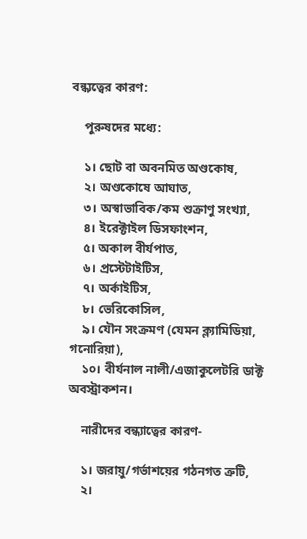বন্ধ্যত্বের কারণ:

    পুরুষদের মধ্যে:

    ১। ছোট বা অবনমিত অণ্ডকোষ,
    ২। অণ্ডকোষে আঘাত,
    ৩। অস্বাভাবিক/কম শুক্রাণু সংখ্যা,
    ৪। ইরেক্টাইল ডিসফাংশন,
    ৫। অকাল বীর্যপাত,
    ৬। প্রস্টেটাইটিস,
    ৭। অর্কাইটিস,
    ৮। ভেরিকোসিল,
    ৯। যৌন সংক্রমণ (যেমন ক্ল্যামিডিয়া, গনোরিয়া),
    ১০। বীর্যনাল নালী/এজাকুলেটরি ডাক্ট অবস্ট্রাকশন।

    নারীদের বন্ধ্যাত্বের কারণ-

    ১। জরায়ু/গর্ভাশয়ের গঠনগত ত্রুটি,
    ২।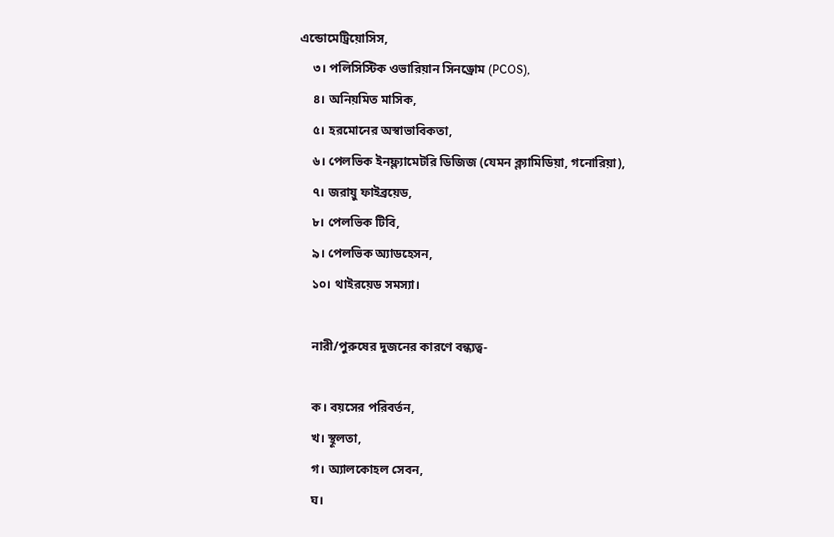এন্ডোমেট্রিয়োসিস,
    ৩। পলিসিস্টিক ওভারিয়ান সিনড্রোম (PCOS),
    ৪। অনিয়মিত মাসিক,
    ৫। হরমোনের অস্বাভাবিকতা,
    ৬। পেলভিক ইনফ্ল্যামেটরি ডিজিজ (যেমন ক্ল্যামিডিয়া, গনোরিয়া),
    ৭। জরায়ু ফাইব্রয়েড,
    ৮। পেলভিক টিবি,
    ৯। পেলভিক অ্যাডহেসন,
    ১০। থাইরয়েড সমস্যা।

    নারী/পুরুষের দুজনের কারণে বন্ধ্যত্ব-

    ক। বয়সের পরিবর্তন,
    খ। স্থূলতা,
    গ। অ্যালকোহল সেবন,
    ঘ।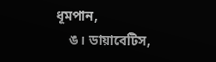ধূমপান,
    ঙ। ডায়াবেটিস,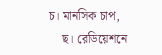চ। মানসিক চাপ,
    ছ। রেডিয়েশনে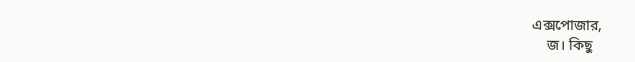এক্সপোজার,
    জ। কিছু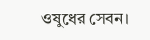ওষুধের সেবন।